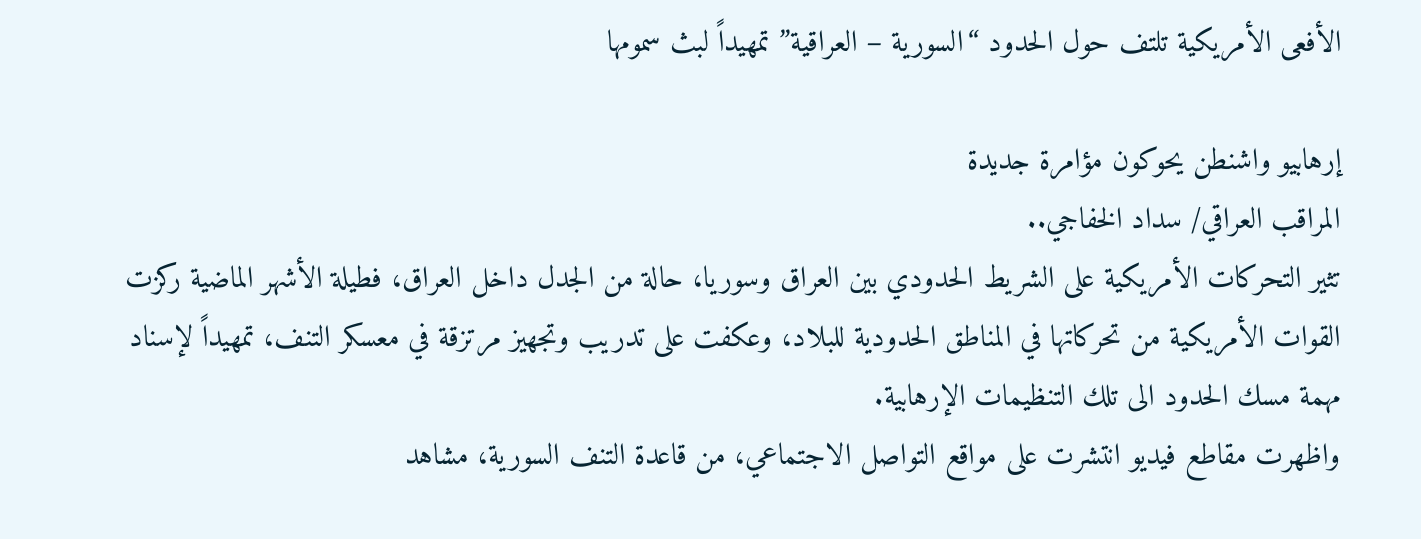الأفعى الأمريكية تلتف حول الحدود “السورية – العراقية” تمهيداً لبث سمومها

إرهابيو واشنطن يحوكون مؤامرة جديدة
المراقب العراقي/ سداد الخفاجي..
تثير التحركات الأمريكية على الشريط الحدودي بين العراق وسوريا، حالة من الجدل داخل العراق، فطيلة الأشهر الماضية ركزت القوات الأمريكية من تحركاتها في المناطق الحدودية للبلاد، وعكفت على تدريب وتجهيز مرتزقة في معسكر التنف، تمهيداً لإسناد مهمة مسك الحدود الى تلك التنظيمات الإرهابية.
واظهرت مقاطع فيديو انتشرت على مواقع التواصل الاجتماعي، من قاعدة التنف السورية، مشاهد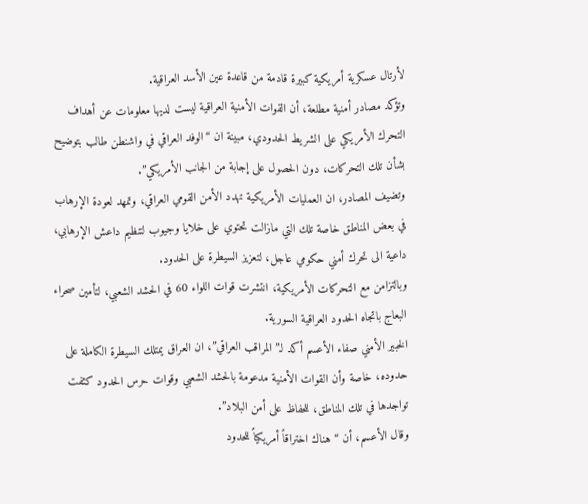لأرتال عسكرية أمريكية كبيرة قادمة من قاعدة عين الأسد العراقية.
وتؤكد مصادر أمنية مطلعة، أن القوات الأمنية العراقية ليست لديها معلومات عن أهداف التحرك الأمريكي على الشريط الحدودي، مبينة ان “الوفد العراقي في واشنطن طالب بتوضيح بشأن تلك التحركات، دون الحصول على إجابة من الجانب الأمريكي”.
وتضيف المصادر، ان العمليات الأمريكية تهدد الأمن القومي العراقي، وتمهد لعودة الإرهاب في بعض المناطق خاصة تلك التي مازالت تحتوي على خلايا وجيوب لتنظيم داعش الإرهابي، داعية الى تحرك أمني حكومي عاجل، لتعزيز السيطرة على الحدود.
وبالتزامن مع التحركات الأمريكية، انتشرت قوات اللواء 60 في الحشد الشعبي، لتأمين صحراء البعاج باتجاه الحدود العراقية السورية.
الخبير الأمني صفاء الأعسم أكد لـ”المراقب العراقي”، ان العراق يمتلك السيطرة الكاملة على حدوده، خاصة وأن القوات الأمنية مدعومة بالحشد الشعبي وقوات حرس الحدود كثفت تواجدها في تلك المناطق، للحفاظ على أمن البلاد”.
وقال الأعسم، أن “هناك اختراقاً أمريكياً للحدود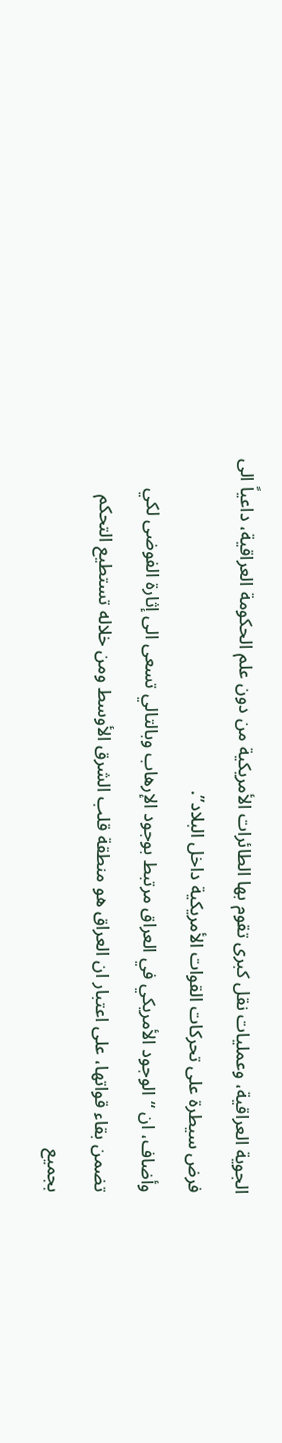الجوية العراقية، وعمليات نقل كبرى تقوم بها الطائرات الأمريكية من دون علم الحكومة العراقية، داعياً الى فرض سيطرة على تحركات القوات الأمريكية داخل البلاد”.
وأضاف، ان “الوجود الأمريكي في العراق مرتبط بوجود الإرهاب وبالتالي تسعى الى إثارة الفوضى لكي تضمن بقاء قواتها، على اعتبار ان العراق هو منطقة قلب الشرق الأوسط ومن خلاله تستطيع التحكم بجميع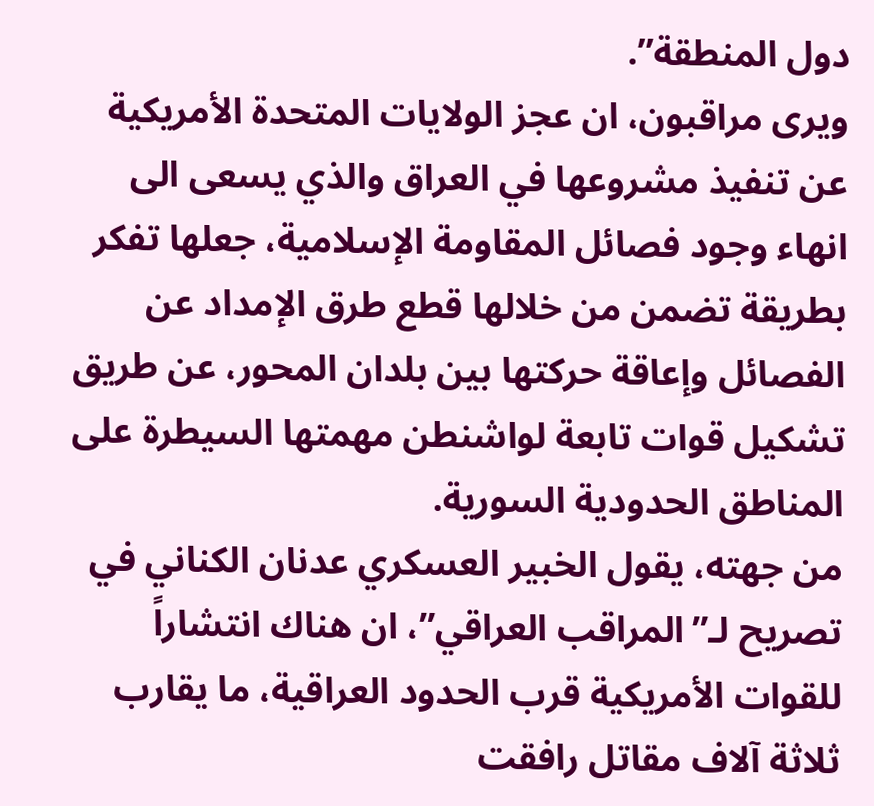دول المنطقة”.
ويرى مراقبون، ان عجز الولايات المتحدة الأمريكية عن تنفيذ مشروعها في العراق والذي يسعى الى انهاء وجود فصائل المقاومة الإسلامية، جعلها تفكر بطريقة تضمن من خلالها قطع طرق الإمداد عن الفصائل وإعاقة حركتها بين بلدان المحور، عن طريق تشكيل قوات تابعة لواشنطن مهمتها السيطرة على المناطق الحدودية السورية.
من جهته، يقول الخبير العسكري عدنان الكناني في تصريح لـ”المراقب العراقي”، ان هناك انتشاراً للقوات الأمريكية قرب الحدود العراقية، ما يقارب ثلاثة آلاف مقاتل رافقت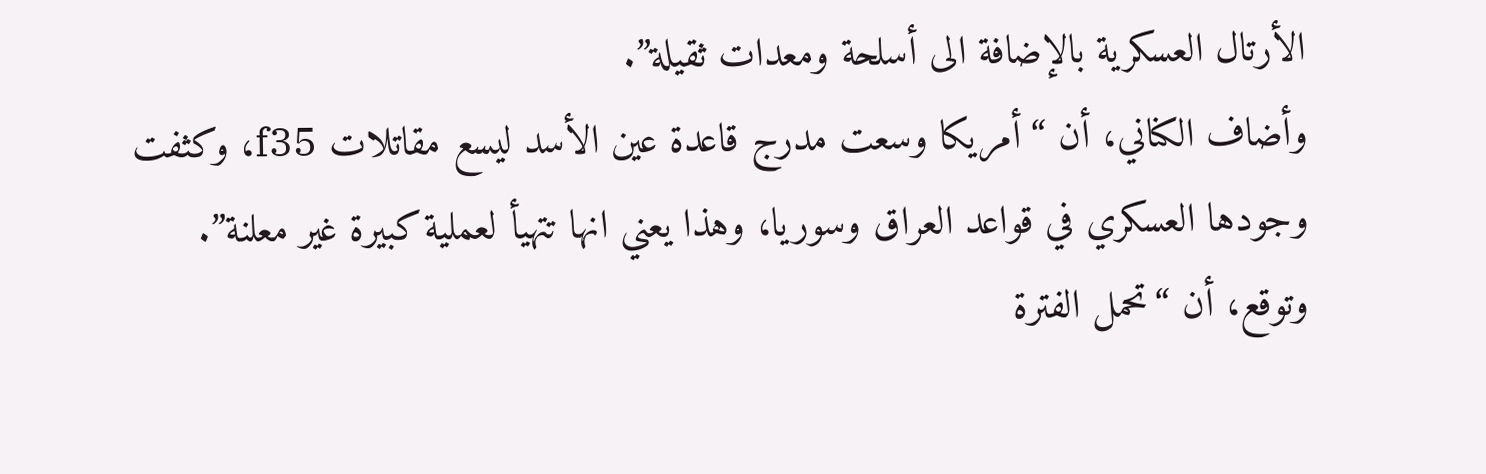الأرتال العسكرية بالإضافة الى أسلحة ومعدات ثقيلة”.
وأضاف الكناني، أن “أمريكا وسعت مدرج قاعدة عين الأسد ليسع مقاتلات f35، وكثفت وجودها العسكري في قواعد العراق وسوريا، وهذا يعني انها تتهيأ لعملية كبيرة غير معلنة”.
وتوقع، أن “تحمل الفترة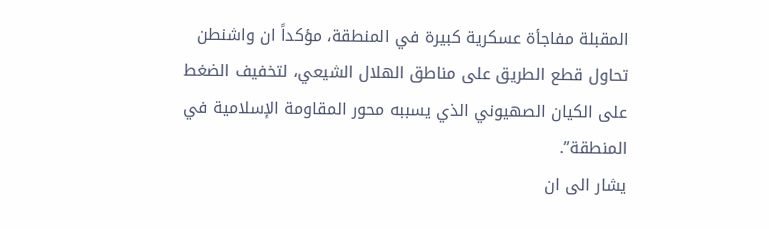المقبلة مفاجأة عسكرية كبيرة في المنطقة، مؤكداً ان واشنطن تحاول قطع الطريق على مناطق الهلال الشيعي، لتخفيف الضغط على الكيان الصهيوني الذي يسببه محور المقاومة الإسلامية في المنطقة”.
يشار الى ان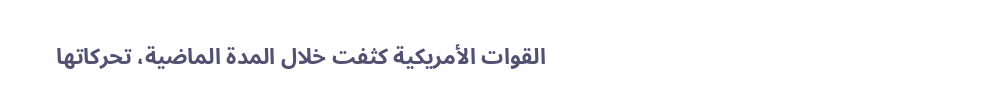القوات الأمريكية كثفت خلال المدة الماضية، تحركاتها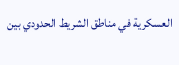العسكرية في مناطق الشريط الحدودي بين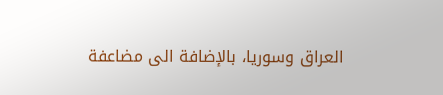العراق وسوريا، بالإضافة الى مضاعفة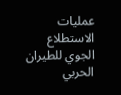عمليات الاستطلاع الجوي للطيران الحربي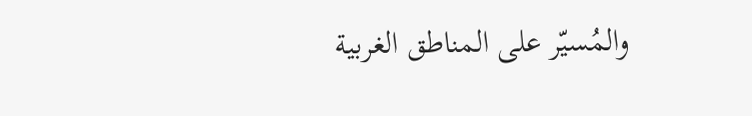والمُسيّر على المناطق الغربية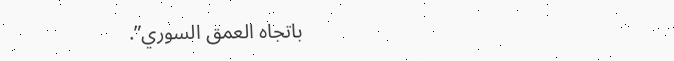باتجاه العمق السوري”.